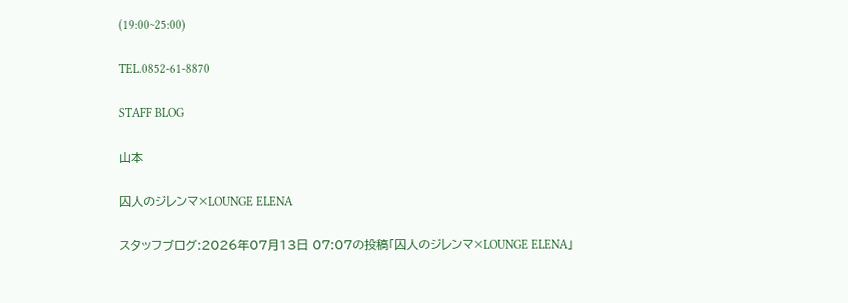(19:00~25:00)

TEL.0852-61-8870

STAFF BLOG

山本

囚人のジレンマ×LOUNGE ELENA

スタッフブログ:2026年07月13日 07:07の投稿「囚人のジレンマ×LOUNGE ELENA」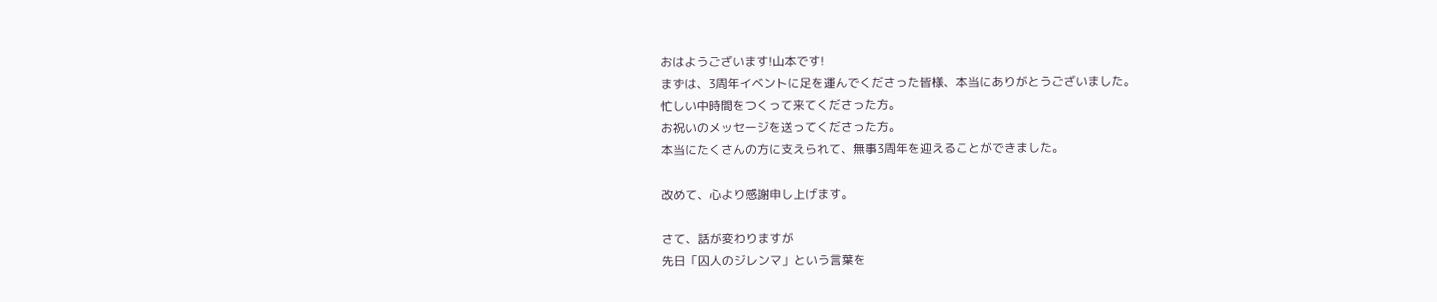おはようございます!山本です!
まずは、3周年イベントに足を運んでくださった皆様、本当にありがとうございました。
忙しい中時間をつくって来てくださった方。
お祝いのメッセージを送ってくださった方。
本当にたくさんの方に支えられて、無事3周年を迎えることができました。

改めて、心より感謝申し上げます。

さて、話が変わりますが
先日「囚人のジレンマ」という言葉を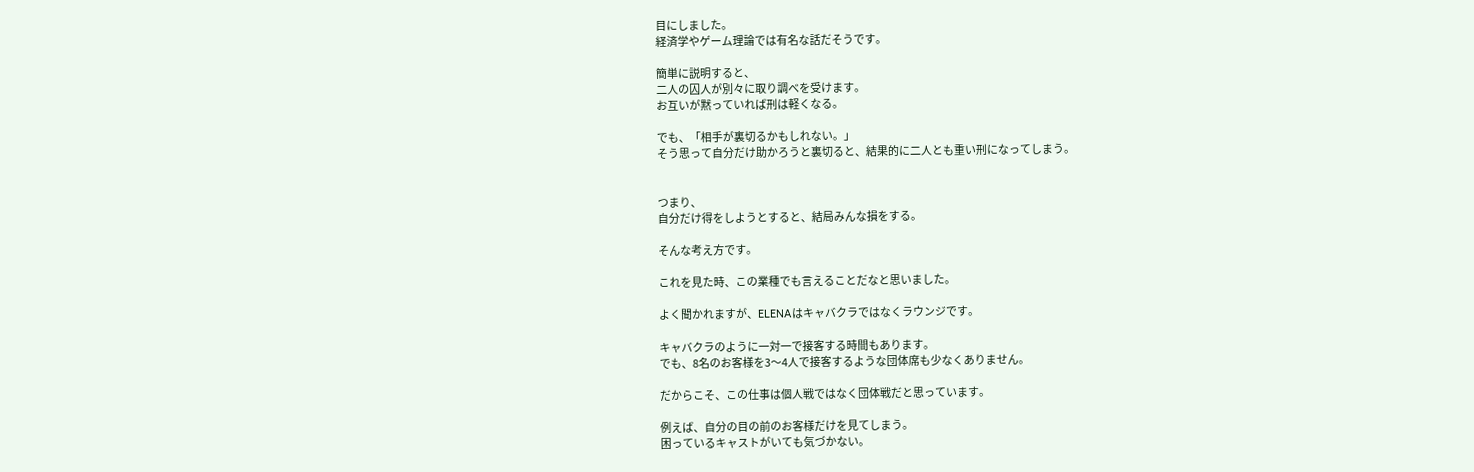目にしました。
経済学やゲーム理論では有名な話だそうです。

簡単に説明すると、
二人の囚人が別々に取り調べを受けます。
お互いが黙っていれば刑は軽くなる。

でも、「相手が裏切るかもしれない。」
そう思って自分だけ助かろうと裏切ると、結果的に二人とも重い刑になってしまう。


つまり、
自分だけ得をしようとすると、結局みんな損をする。

そんな考え方です。

これを見た時、この業種でも言えることだなと思いました。

よく聞かれますが、ELENAはキャバクラではなくラウンジです。

キャバクラのように一対一で接客する時間もあります。
でも、8名のお客様を3〜4人で接客するような団体席も少なくありません。

だからこそ、この仕事は個人戦ではなく団体戦だと思っています。

例えば、自分の目の前のお客様だけを見てしまう。
困っているキャストがいても気づかない。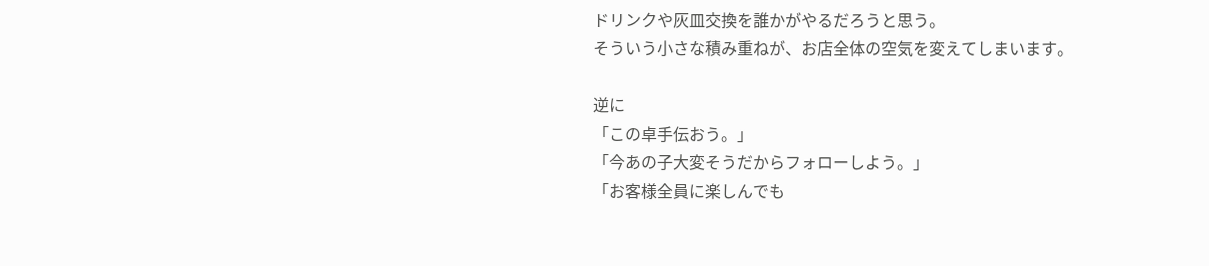ドリンクや灰皿交換を誰かがやるだろうと思う。
そういう小さな積み重ねが、お店全体の空気を変えてしまいます。

逆に
「この卓手伝おう。」
「今あの子大変そうだからフォローしよう。」
「お客様全員に楽しんでも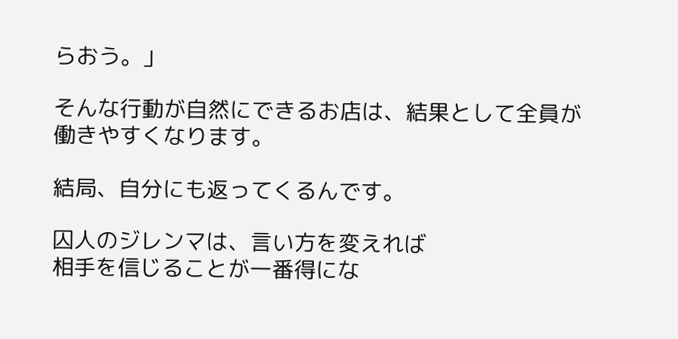らおう。」

そんな行動が自然にできるお店は、結果として全員が働きやすくなります。

結局、自分にも返ってくるんです。

囚人のジレンマは、言い方を変えれば
相手を信じることが一番得にな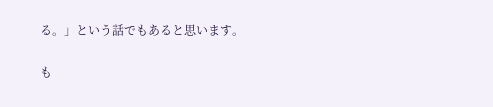る。」という話でもあると思います。

も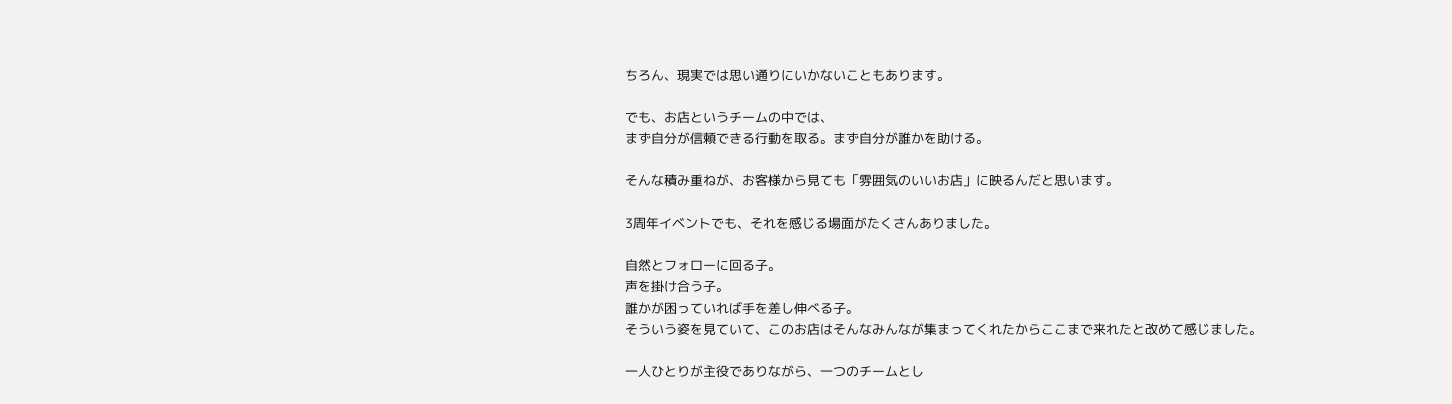ちろん、現実では思い通りにいかないこともあります。

でも、お店というチームの中では、
まず自分が信頼できる行動を取る。まず自分が誰かを助ける。

そんな積み重ねが、お客様から見ても「雰囲気のいいお店」に映るんだと思います。

3周年イベントでも、それを感じる場面がたくさんありました。

自然とフォローに回る子。
声を掛け合う子。
誰かが困っていれば手を差し伸べる子。
そういう姿を見ていて、このお店はそんなみんなが集まってくれたからここまで来れたと改めて感じました。

一人ひとりが主役でありながら、一つのチームとし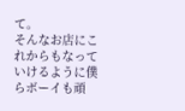て。
そんなお店にこれからもなっていけるように僕らボーイも頑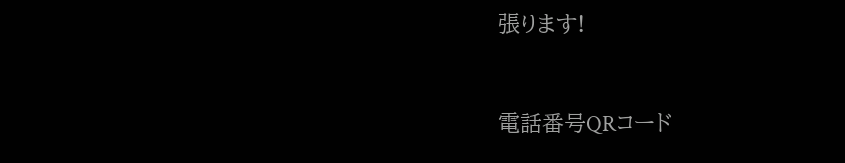張ります!


電話番号QRコード